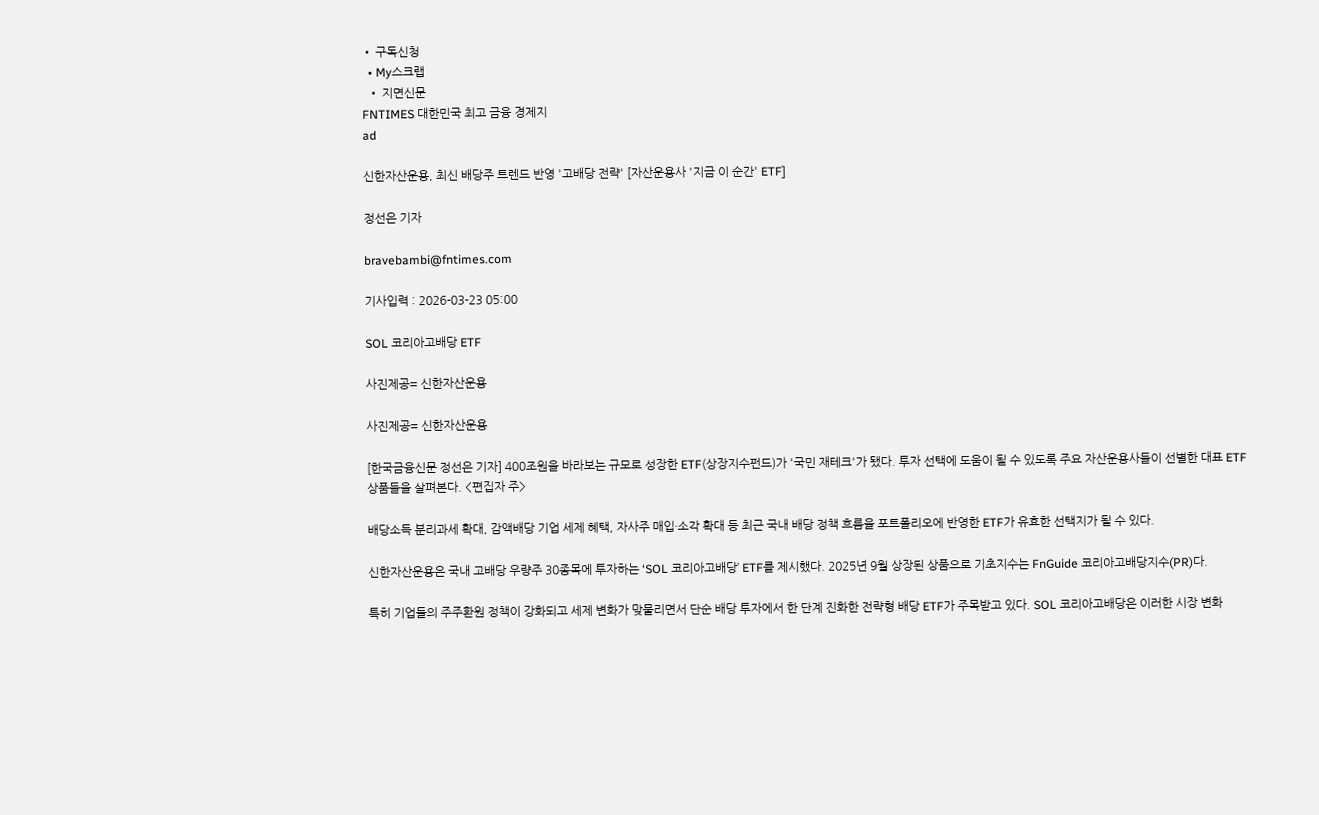• 구독신청
  • My스크랩
  • 지면신문
FNTIMES 대한민국 최고 금융 경제지
ad

신한자산운용, 최신 배당주 트렌드 반영 '고배당 전략' [자산운용사 '지금 이 순간' ETF]

정선은 기자

bravebambi@fntimes.com

기사입력 : 2026-03-23 05:00

SOL 코리아고배당 ETF

사진제공= 신한자산운용

사진제공= 신한자산운용

[한국금융신문 정선은 기자] 400조원을 바라보는 규모로 성장한 ETF(상장지수펀드)가 '국민 재테크'가 됐다. 투자 선택에 도움이 될 수 있도록 주요 자산운용사들이 선별한 대표 ETF 상품들을 살펴본다. <편집자 주>

배당소득 분리과세 확대, 감액배당 기업 세제 혜택, 자사주 매입·소각 확대 등 최근 국내 배당 정책 흐름을 포트폴리오에 반영한 ETF가 유효한 선택지가 될 수 있다.

신한자산운용은 국내 고배당 우량주 30종목에 투자하는 ‘SOL 코리아고배당’ ETF를 제시했다. 2025년 9월 상장된 상품으로 기초지수는 FnGuide 코리아고배당지수(PR)다.

특히 기업들의 주주환원 정책이 강화되고 세제 변화가 맞물리면서 단순 배당 투자에서 한 단계 진화한 전략형 배당 ETF가 주목받고 있다. SOL 코리아고배당은 이러한 시장 변화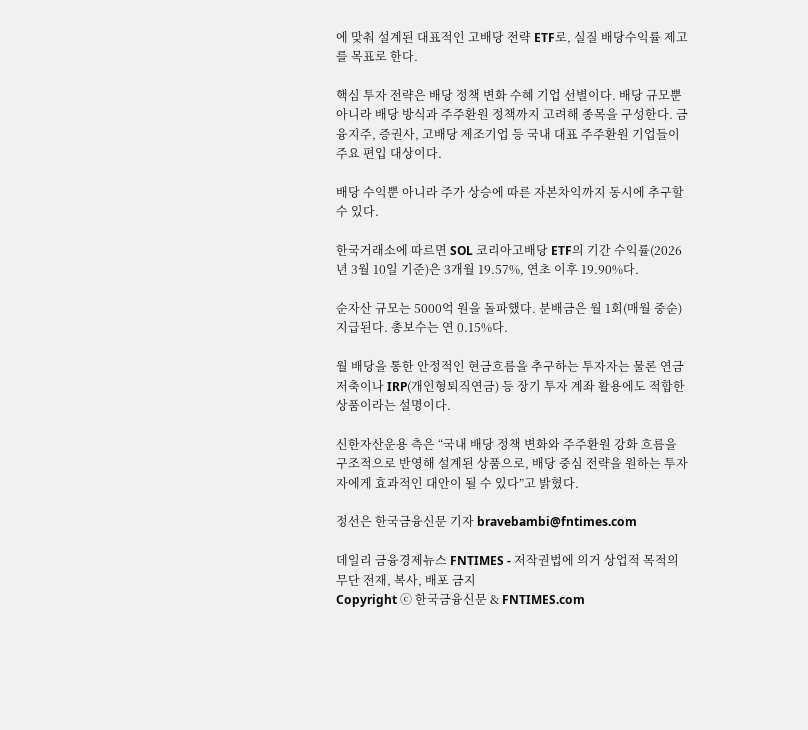에 맞춰 설계된 대표적인 고배당 전략 ETF로, 실질 배당수익률 제고를 목표로 한다.

핵심 투자 전략은 배당 정책 변화 수혜 기업 선별이다. 배당 규모뿐 아니라 배당 방식과 주주환원 정책까지 고려해 종목을 구성한다. 금융지주, 증권사, 고배당 제조기업 등 국내 대표 주주환원 기업들이 주요 편입 대상이다.

배당 수익뿐 아니라 주가 상승에 따른 자본차익까지 동시에 추구할 수 있다.

한국거래소에 따르면 SOL 코리아고배당 ETF의 기간 수익률(2026년 3월 10일 기준)은 3개월 19.57%, 연초 이후 19.90%다.

순자산 규모는 5000억 원을 돌파했다. 분배금은 월 1회(매월 중순) 지급된다. 총보수는 연 0.15%다.

월 배당을 통한 안정적인 현금흐름을 추구하는 투자자는 물론 연금저축이나 IRP(개인형퇴직연금) 등 장기 투자 계좌 활용에도 적합한 상품이라는 설명이다.

신한자산운용 측은 “국내 배당 정책 변화와 주주환원 강화 흐름을 구조적으로 반영해 설계된 상품으로, 배당 중심 전략을 원하는 투자자에게 효과적인 대안이 될 수 있다”고 밝혔다.

정선은 한국금융신문 기자 bravebambi@fntimes.com

데일리 금융경제뉴스 FNTIMES - 저작권법에 의거 상업적 목적의 무단 전재, 복사, 배포 금지
Copyright ⓒ 한국금융신문 & FNTIMES.com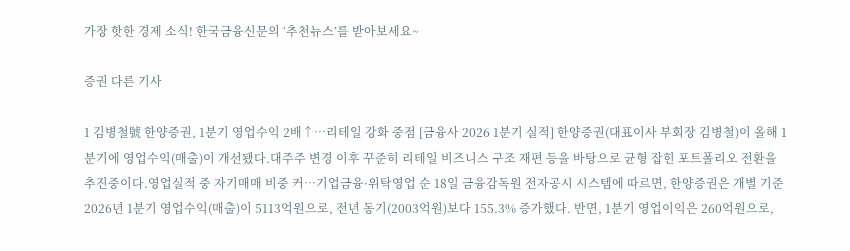가장 핫한 경제 소식! 한국금융신문의 ‘추천뉴스’를 받아보세요~

증권 다른 기사

1 김병철號 한양증권, 1분기 영업수익 2배↑…리테일 강화 중점 [금융사 2026 1분기 실적] 한양증권(대표이사 부회장 김병철)이 올해 1분기에 영업수익(매출)이 개선됐다.대주주 변경 이후 꾸준히 리테일 비즈니스 구조 재편 등을 바탕으로 균형 잡힌 포트폴리오 전환을 추진중이다.영업실적 중 자기매매 비중 커…기업금융·위탁영업 순 18일 금융감독원 전자공시 시스템에 따르면, 한양증권은 개별 기준 2026년 1분기 영업수익(매출)이 5113억원으로, 전년 동기(2003억원)보다 155.3% 증가했다. 반면, 1분기 영업이익은 260억원으로,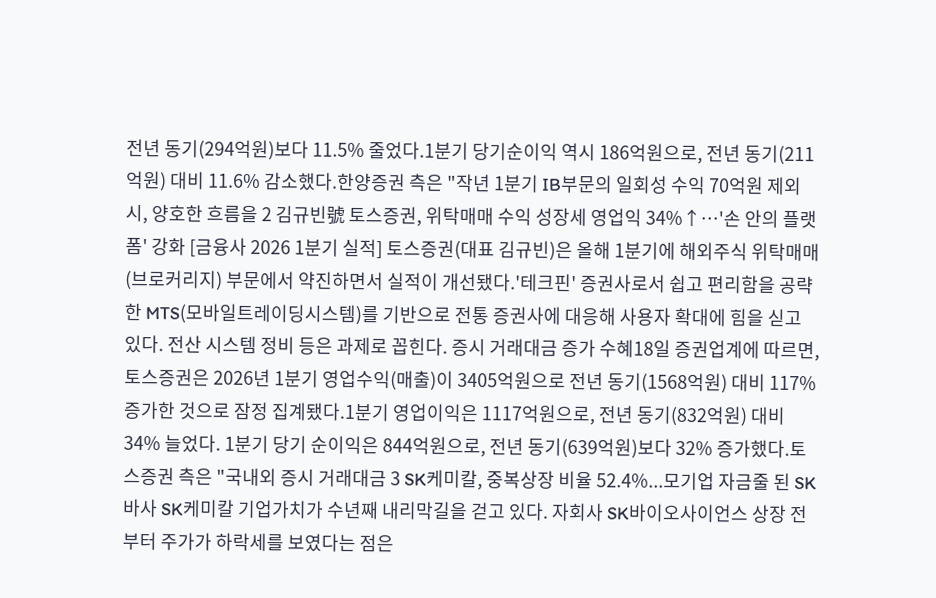전년 동기(294억원)보다 11.5% 줄었다.1분기 당기순이익 역시 186억원으로, 전년 동기(211억원) 대비 11.6% 감소했다.한양증권 측은 "작년 1분기 IB부문의 일회성 수익 70억원 제외 시, 양호한 흐름을 2 김규빈號 토스증권, 위탁매매 수익 성장세 영업익 34%↑…'손 안의 플랫폼' 강화 [금융사 2026 1분기 실적] 토스증권(대표 김규빈)은 올해 1분기에 해외주식 위탁매매(브로커리지) 부문에서 약진하면서 실적이 개선됐다.'테크핀' 증권사로서 쉽고 편리함을 공략한 MTS(모바일트레이딩시스템)를 기반으로 전통 증권사에 대응해 사용자 확대에 힘을 싣고 있다. 전산 시스템 정비 등은 과제로 꼽힌다. 증시 거래대금 증가 수혜18일 증권업계에 따르면, 토스증권은 2026년 1분기 영업수익(매출)이 3405억원으로 전년 동기(1568억원) 대비 117% 증가한 것으로 잠정 집계됐다.1분기 영업이익은 1117억원으로, 전년 동기(832억원) 대비 34% 늘었다. 1분기 당기 순이익은 844억원으로, 전년 동기(639억원)보다 32% 증가했다.토스증권 측은 "국내외 증시 거래대금 3 SK케미칼, 중복상장 비율 52.4%...모기업 자금줄 된 SK바사 SK케미칼 기업가치가 수년째 내리막길을 걷고 있다. 자회사 SK바이오사이언스 상장 전부터 주가가 하락세를 보였다는 점은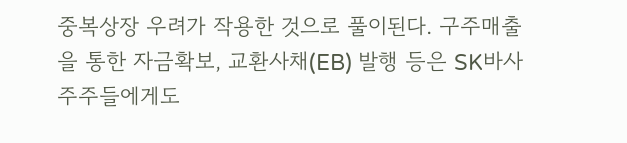중복상장 우려가 작용한 것으로 풀이된다. 구주매출을 통한 자금확보, 교환사채(EB) 발행 등은 SK바사 주주들에게도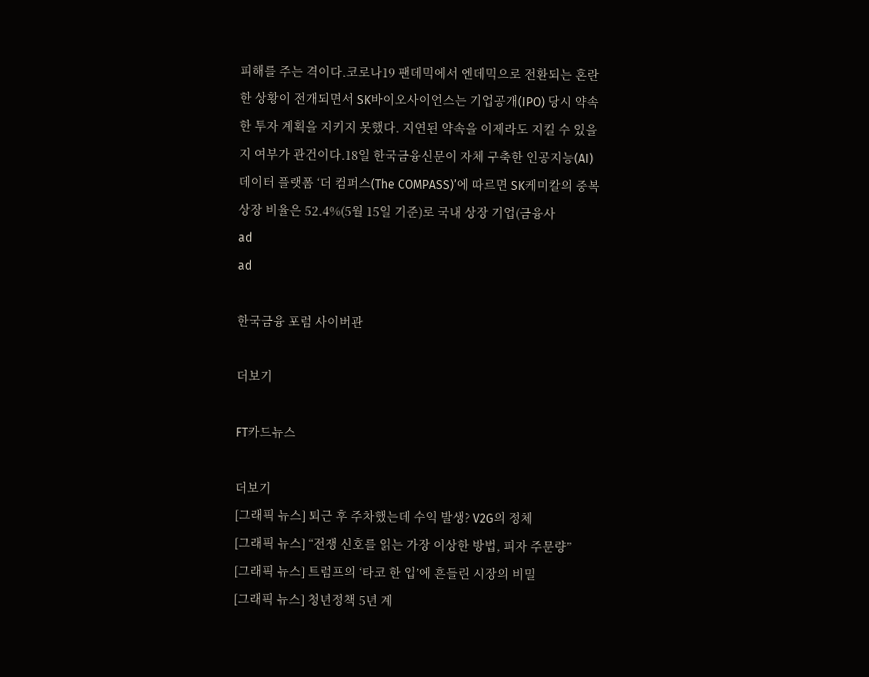피해를 주는 격이다.코로나19 팬데믹에서 엔데믹으로 전환되는 혼란한 상황이 전개되면서 SK바이오사이언스는 기업공개(IPO) 당시 약속한 투자 계획을 지키지 못했다. 지연된 약속을 이제라도 지킬 수 있을지 여부가 관건이다.18일 한국금융신문이 자체 구축한 인공지능(AI) 데이터 플랫폼 ‘더 컴퍼스(The COMPASS)’에 따르면 SK케미칼의 중복상장 비율은 52.4%(5월 15일 기준)로 국내 상장 기업(금융사
ad
ad

한국금융 포럼 사이버관

더보기

FT카드뉴스

더보기
[그래픽 뉴스] 퇴근 후 주차했는데 수익 발생? V2G의 정체
[그래픽 뉴스] “전쟁 신호를 읽는 가장 이상한 방법, 피자 주문량”
[그래픽 뉴스] 트럼프의 ‘타코 한 입’에 흔들린 시장의 비밀
[그래픽 뉴스] 청년정책 5년 계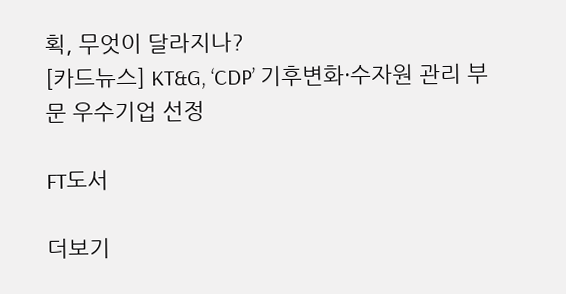획, 무엇이 달라지나?
[카드뉴스] KT&G, ‘CDP’ 기후변화·수자원 관리 부문 우수기업 선정

FT도서

더보기